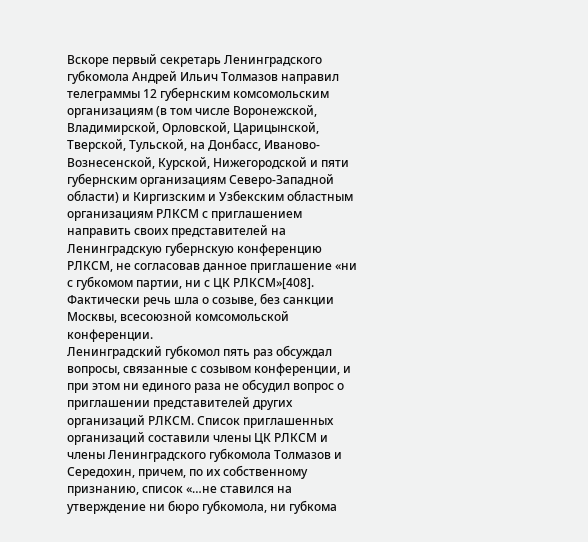Вскоре первый секретарь Ленинградского губкомола Андрей Ильич Толмазов направил телеграммы 12 губернским комсомольским организациям (в том числе Воронежской, Владимирской, Орловской, Царицынской, Тверской, Тульской, на Донбасс, Иваново-Вознесенской, Курской, Нижегородской и пяти губернским организациям Северо-Западной области) и Киргизским и Узбекским областным организациям РЛКСМ с приглашением направить своих представителей на Ленинградскую губернскую конференцию РЛКСМ, не согласовав данное приглашение «ни с губкомом партии, ни с ЦК РЛКСМ»[408]. Фактически речь шла о созыве, без санкции Москвы, всесоюзной комсомольской конференции.
Ленинградский губкомол пять раз обсуждал вопросы, связанные с созывом конференции, и при этом ни единого раза не обсудил вопрос о приглашении представителей других организаций РЛКСМ. Список приглашенных организаций составили члены ЦК РЛКСМ и члены Ленинградского губкомола Толмазов и Середохин, причем, по их собственному признанию, список «…не ставился на утверждение ни бюро губкомола, ни губкома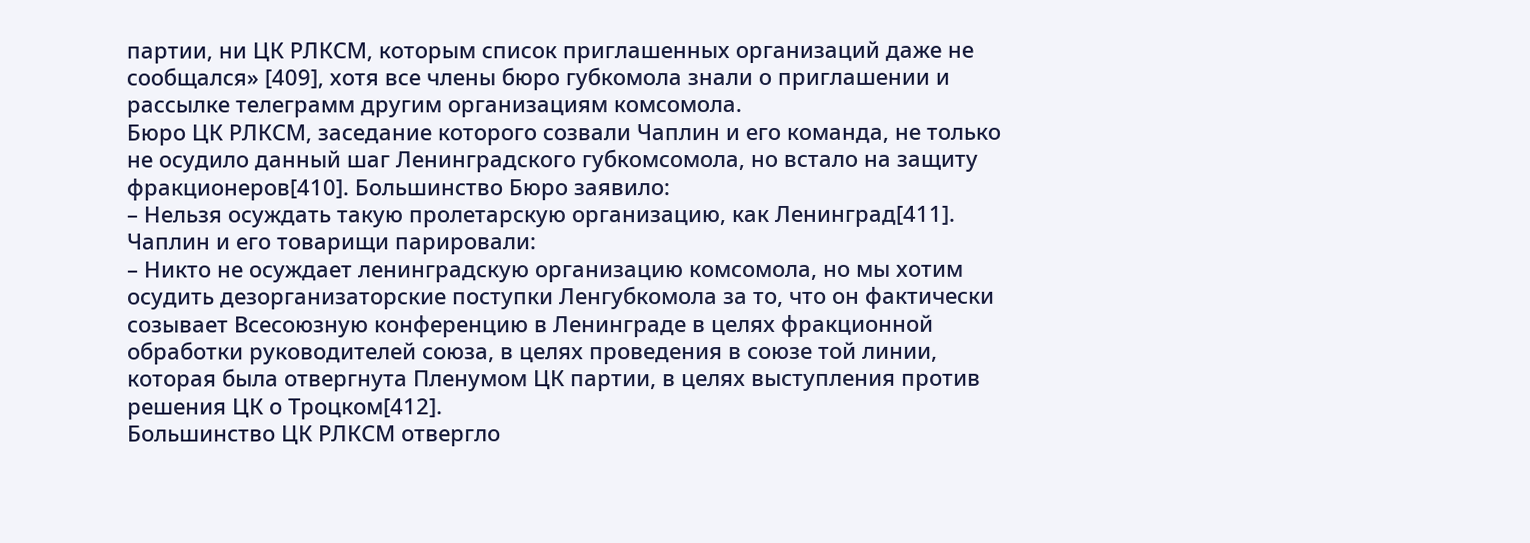партии, ни ЦК РЛКСМ, которым список приглашенных организаций даже не сообщался» [409], хотя все члены бюро губкомола знали о приглашении и рассылке телеграмм другим организациям комсомола.
Бюро ЦК РЛКСМ, заседание которого созвали Чаплин и его команда, не только не осудило данный шаг Ленинградского губкомсомола, но встало на защиту фракционеров[410]. Большинство Бюро заявило:
– Нельзя осуждать такую пролетарскую организацию, как Ленинград[411].
Чаплин и его товарищи парировали:
– Никто не осуждает ленинградскую организацию комсомола, но мы хотим осудить дезорганизаторские поступки Ленгубкомола за то, что он фактически созывает Всесоюзную конференцию в Ленинграде в целях фракционной обработки руководителей союза, в целях проведения в союзе той линии, которая была отвергнута Пленумом ЦК партии, в целях выступления против решения ЦК о Троцком[412].
Большинство ЦК РЛКСМ отвергло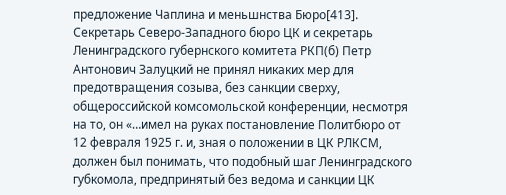предложение Чаплина и меньшнства Бюро[413].
Секретарь Северо-Западного бюро ЦК и секретарь Ленинградского губернского комитета РКП(б) Петр Антонович Залуцкий не принял никаких мер для предотвращения созыва, без санкции сверху, общероссийской комсомольской конференции, несмотря на то, он «…имел на руках постановление Политбюро от 12 февраля 1925 г. и, зная о положении в ЦК РЛКСМ, должен был понимать, что подобный шаг Ленинградского губкомола, предпринятый без ведома и санкции ЦК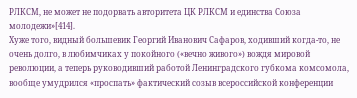РЛКСМ, не может не подорвать авторитета ЦК РЛКСМ и единства Союза молодежи»[414].
Хуже того, видный большевик Георгий Иванович Сафаров, ходивший когда-то, не очень долго, в любимчиках у покойного («вечно живого») вождя мировой революции, а теперь руководивший работой Ленинградского губкома комсомола, вообще умудрился «проспать» фактический созыв всероссийской конференции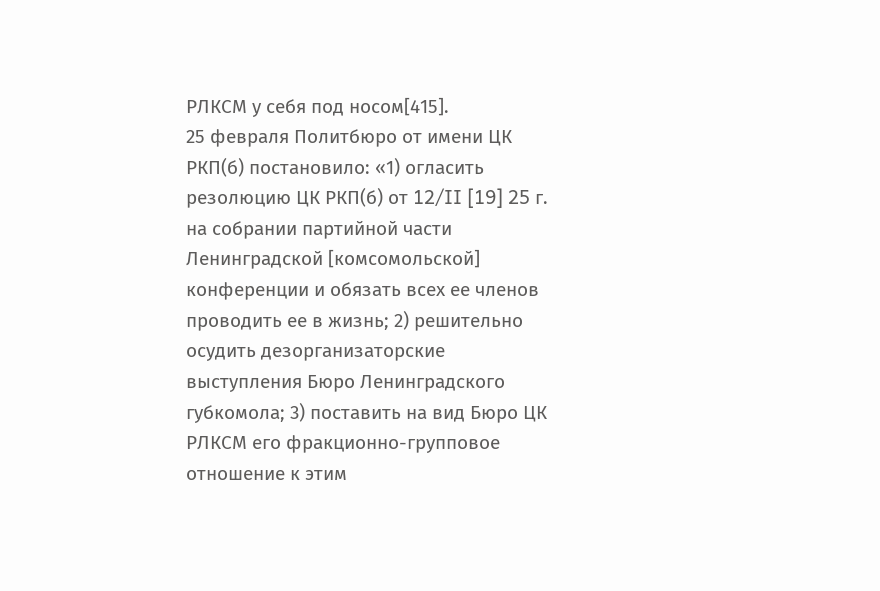РЛКСМ у себя под носом[415].
25 февраля Политбюро от имени ЦК РКП(б) постановило: «1) огласить резолюцию ЦК РКП(б) от 12/II [19] 25 г. на собрании партийной части Ленинградской [комсомольской] конференции и обязать всех ее членов проводить ее в жизнь; 2) решительно осудить дезорганизаторские выступления Бюро Ленинградского губкомола; 3) поставить на вид Бюро ЦК РЛКСМ его фракционно-групповое отношение к этим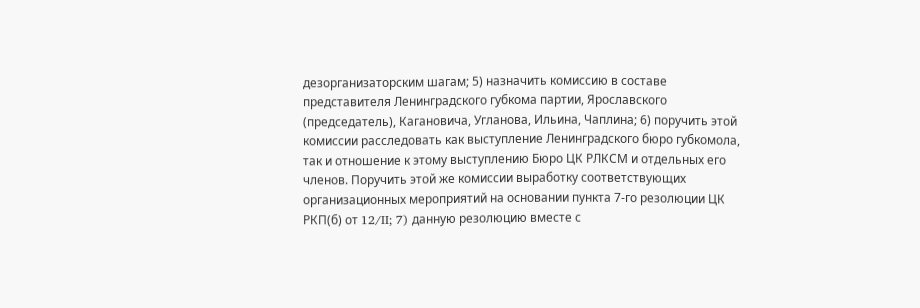дезорганизаторским шагам; 5) назначить комиссию в составе представителя Ленинградского губкома партии, Ярославского (председатель), Кагановича, Угланова, Ильина, Чаплина; 6) поручить этой комиссии расследовать как выступление Ленинградского бюро губкомола, так и отношение к этому выступлению Бюро ЦК РЛКСМ и отдельных его членов. Поручить этой же комиссии выработку соответствующих организационных мероприятий на основании пункта 7‐го резолюции ЦК РКП(б) от 12/II; 7) данную резолюцию вместе с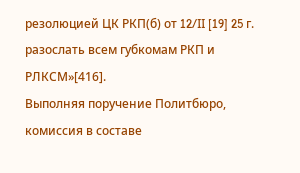резолюцией ЦК РКП(б) от 12/II [19] 25 г. разослать всем губкомам РКП и РЛКСМ»[416].
Выполняя поручение Политбюро, комиссия в составе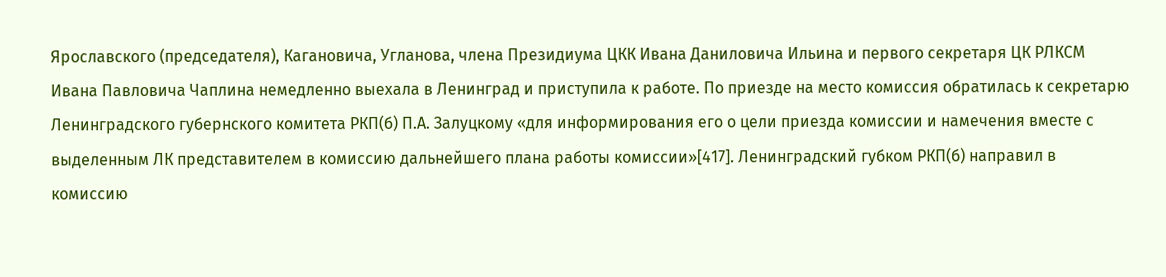Ярославского (председателя), Кагановича, Угланова, члена Президиума ЦКК Ивана Даниловича Ильина и первого секретаря ЦК РЛКСМ Ивана Павловича Чаплина немедленно выехала в Ленинград и приступила к работе. По приезде на место комиссия обратилась к секретарю Ленинградского губернского комитета РКП(б) П.А. Залуцкому «для информирования его о цели приезда комиссии и намечения вместе с выделенным ЛК представителем в комиссию дальнейшего плана работы комиссии»[417]. Ленинградский губком РКП(б) направил в комиссию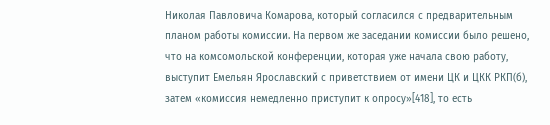Николая Павловича Комарова, который согласился с предварительным планом работы комиссии. На первом же заседании комиссии было решено, что на комсомольской конференции, которая уже начала свою работу, выступит Емельян Ярославский с приветствием от имени ЦК и ЦКК РКП(б), затем «комиссия немедленно приступит к опросу»[418], то есть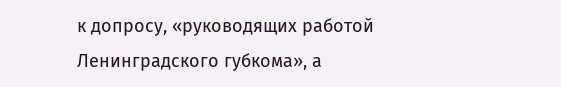к допросу, «руководящих работой Ленинградского губкома», а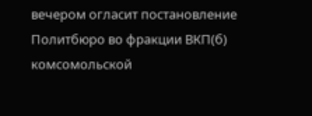вечером огласит постановление Политбюро во фракции ВКП(б) комсомольской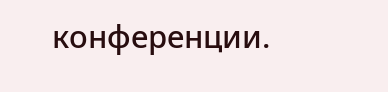конференции.